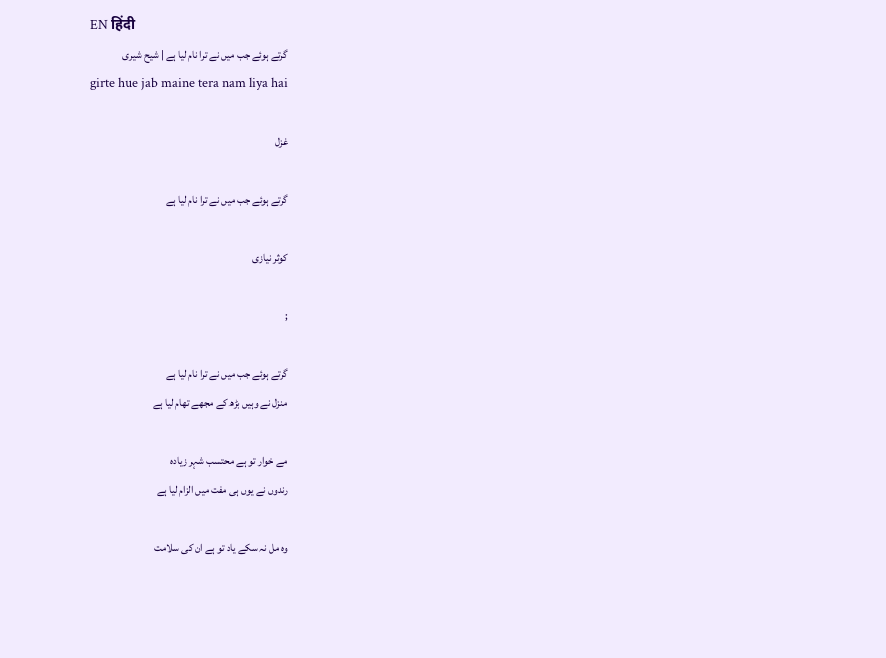EN हिंदी
گرتے ہوئے جب میں نے ترا نام لیا ہے | شیح شیری
girte hue jab maine tera nam liya hai

غزل

گرتے ہوئے جب میں نے ترا نام لیا ہے

کوثر نیازی

;

گرتے ہوئے جب میں نے ترا نام لیا ہے
منزل نے وہیں بڑھ کے مجھے تھام لیا ہے

مے خوار تو ہے محتسب شہر زیادہ
رندوں نے یوں ہی مفت میں الزام لیا ہے

وہ مل نہ سکے یاد تو ہے ان کی سلامت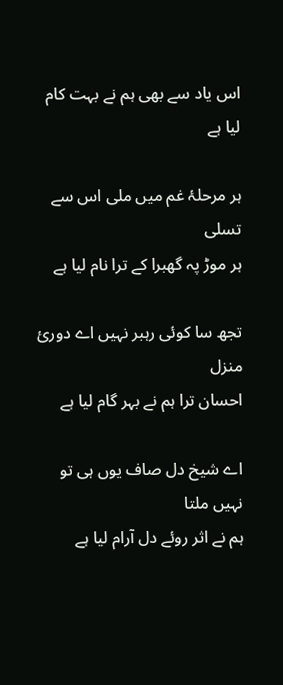اس یاد سے بھی ہم نے بہت کام لیا ہے

ہر مرحلۂ غم میں ملی اس سے تسلی
ہر موڑ پہ گھبرا کے ترا نام لیا ہے

تجھ سا کوئی رہبر نہیں اے دورئ منزل
احسان ترا ہم نے بہر گام لیا ہے

اے شیخ دل صاف یوں ہی تو نہیں ملتا
ہم نے اثر روئے دل آرام لیا ہے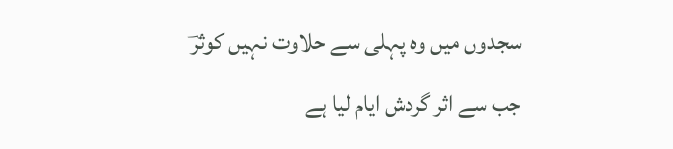سجدوں میں وہ پہلی سے حلاوت نہیں کوثرؔ
جب سے اثر گردش ایام لیا ہے